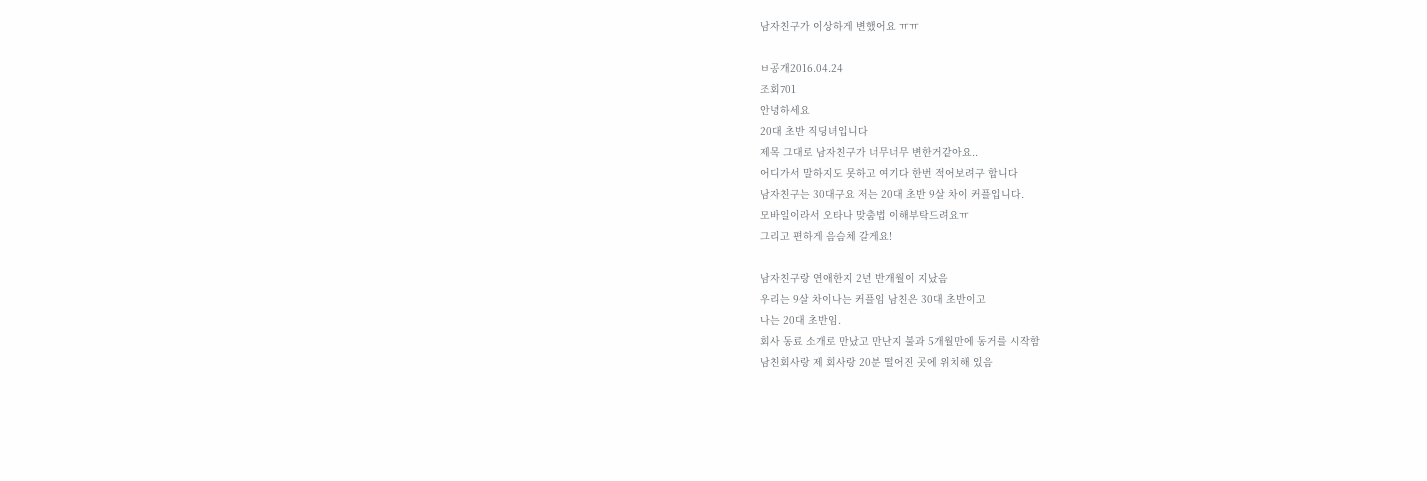남자친구가 이상하게 변했어요 ㅠㅠ

ㅂ공개2016.04.24
조회701
안녕하세요
20대 초반 직딩녀입니다
제목 그대로 남자친구가 너무너무 변한거같아요..
어디가서 말하지도 못하고 여기다 한번 적어보려구 합니다
남자친구는 30대구요 저는 20대 초반 9살 차이 커플입니다.
모바일이라서 오타나 맞춤법 이해부탁드려요ㅠ
그리고 편하게 음슴체 갈게요!

남자친구랑 연애한지 2년 반개월이 지났음
우리는 9살 차이나는 커플임 남친은 30대 초반이고
나는 20대 초반임.
회사 동료 소개로 만났고 만난지 불과 5개월만에 동거를 시작함
남친회사랑 제 회사랑 20분 떨어진 곳에 위치해 있음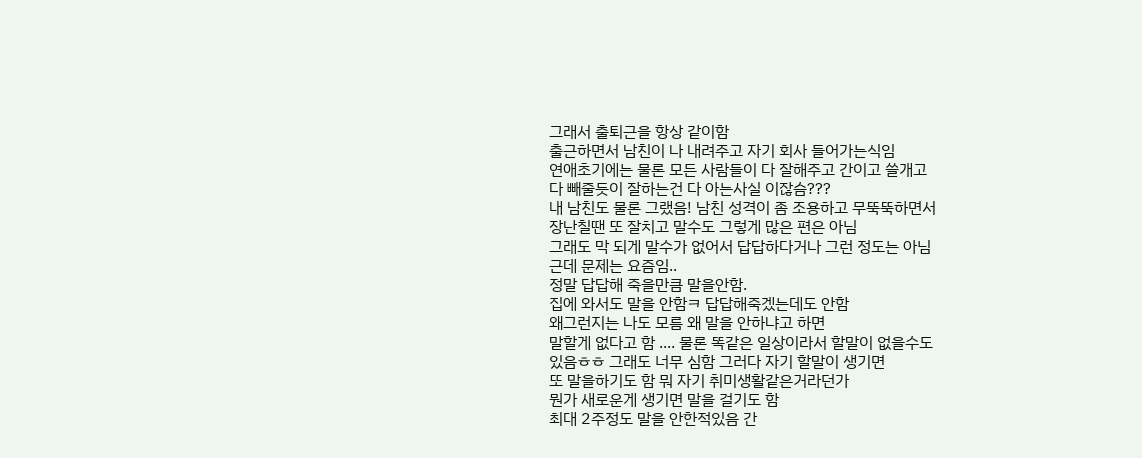그래서 출퇴근을 항상 같이함
출근하면서 남친이 나 내려주고 자기 회사 들어가는식임
연애초기에는 물론 모든 사람들이 다 잘해주고 간이고 쓸개고
다 빼줄듯이 잘하는건 다 아는사실 이잖슴???
내 남친도 물론 그랬음! 남친 성격이 좀 조용하고 무뚝뚝하면서
장난칠땐 또 잘치고 말수도 그렇게 많은 편은 아님
그래도 막 되게 말수가 없어서 답답하다거나 그런 정도는 아님
근데 문제는 요즘임..
정말 답답해 죽을만큼 말을안함.
집에 와서도 말을 안함ㅋ 답답해죽겠는데도 안함
왜그런지는 나도 모름 왜 말을 안하냐고 하면
말할게 없다고 함 .... 물론 똑같은 일상이라서 할말이 없을수도
있음ㅎㅎ 그래도 너무 심함 그러다 자기 할말이 생기면
또 말을하기도 함 뭐 자기 취미생활같은거라던가
뭔가 새로운게 생기면 말을 걸기도 함
최대 2주정도 말을 안한적있음 간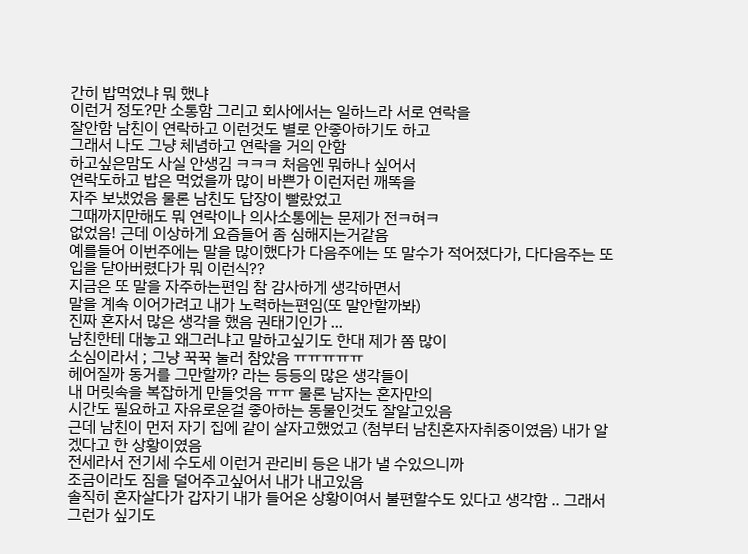간히 밥먹었냐 뭐 했냐
이런거 정도?만 소통함 그리고 회사에서는 일하느라 서로 연락을
잘안함 남친이 연락하고 이런것도 별로 안좋아하기도 하고
그래서 나도 그냥 체념하고 연락을 거의 안함
하고싶은맘도 사실 안생김 ㅋㅋㅋ 처음엔 뭐하나 싶어서
연락도하고 밥은 먹었을까 많이 바쁜가 이런저런 깨똑을
자주 보냈었음 물론 남친도 답장이 빨랐었고
그때까지만해도 뭐 연락이나 의사소통에는 문제가 전ㅋ혀ㅋ
없었음! 근데 이상하게 요즘들어 좀 심해지는거같음
예를들어 이번주에는 말을 많이했다가 다음주에는 또 말수가 적어졌다가, 다다음주는 또 입을 닫아버렸다가 뭐 이런식??
지금은 또 말을 자주하는편임 참 감사하게 생각하면서
말을 계속 이어가려고 내가 노력하는편임(또 말안할까봐)
진짜 혼자서 많은 생각을 했음 권태기인가 ...
남친한테 대놓고 왜그러냐고 말하고싶기도 한대 제가 쫌 많이
소심이라서 ; 그냥 꾹꾹 눌러 참았음 ㅠㅠㅠㅠㅠ
헤어질까 동거를 그만할까? 라는 등등의 많은 생각들이
내 머릿속을 복잡하게 만들엇음 ㅠㅠ 물론 남자는 혼자만의
시간도 필요하고 자유로운걸 좋아하는 동물인것도 잘알고있음
근데 남친이 먼저 자기 집에 같이 살자고했었고 (첨부터 남친혼자자취중이였음) 내가 알겠다고 한 상황이였음
전세라서 전기세 수도세 이런거 관리비 등은 내가 낼 수있으니까
조금이라도 짐을 덜어주고싶어서 내가 내고있음
솔직히 혼자살다가 갑자기 내가 들어온 상황이여서 불편할수도 있다고 생각함 .. 그래서 그런가 싶기도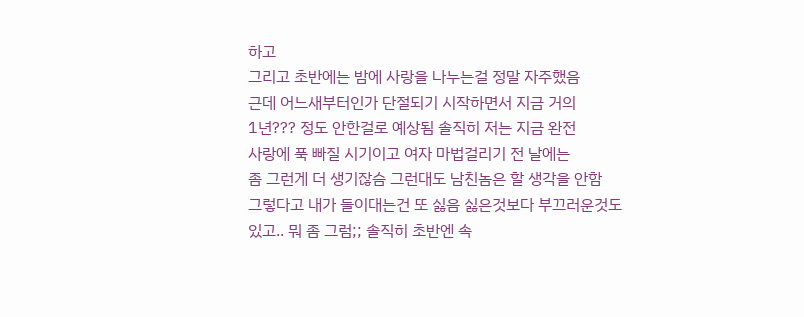하고
그리고 초반에는 밤에 사랑을 나누는걸 정말 자주했음
근데 어느새부터인가 단절되기 시작하면서 지금 거의
1년??? 정도 안한걸로 예상됨 솔직히 저는 지금 완전
사랑에 푹 빠질 시기이고 여자 마법걸리기 전 날에는
좀 그런게 더 생기잖슴 그런대도 남친놈은 할 생각을 안함
그렇다고 내가 들이대는건 또 싫음 싫은것보다 부끄러운것도
있고.. 뭐 좀 그럼;; 솔직히 초반엔 속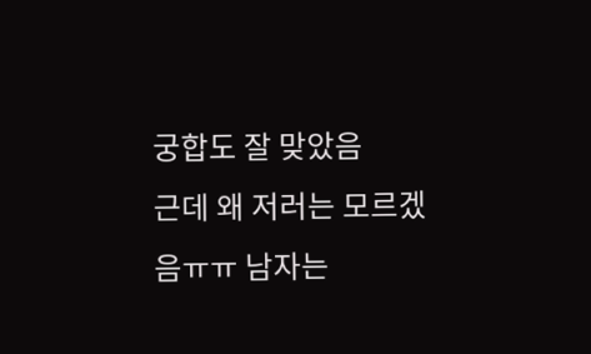궁합도 잘 맞았음
근데 왜 저러는 모르겠음ㅠㅠ 남자는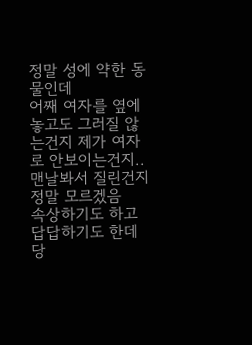정말 성에 약한 동물인데
어째 여자를 옆에 놓고도 그러질 않는건지 제가 여자로 안보이는건지.. 맨날봐서 질린건지 정말 모르겠음
속상하기도 하고 답답하기도 한데 당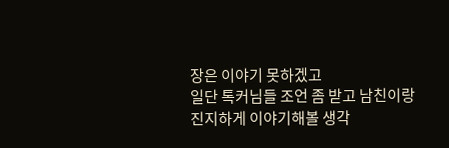장은 이야기 못하겠고
일단 톡커님들 조언 좀 받고 남친이랑
진지하게 이야기해볼 생각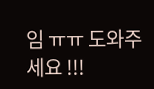임 ㅠㅠ 도와주세요 !!!